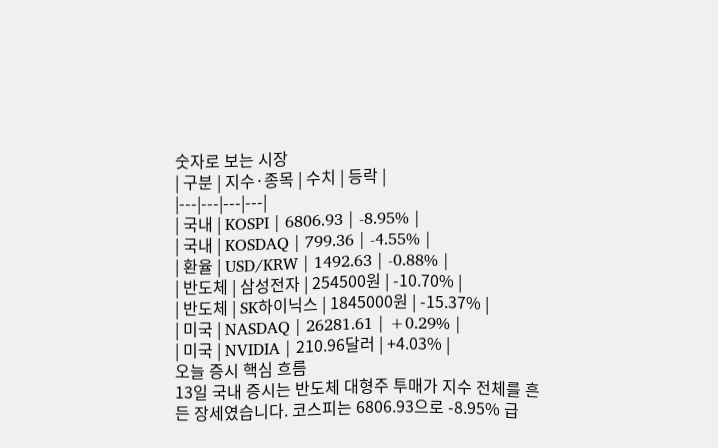숫자로 보는 시장
| 구분 | 지수·종목 | 수치 | 등락 |
|---|---|---|---|
| 국내 | KOSPI | 6806.93 | -8.95% |
| 국내 | KOSDAQ | 799.36 | -4.55% |
| 환율 | USD/KRW | 1492.63 | -0.88% |
| 반도체 | 삼성전자 | 254500원 | -10.70% |
| 반도체 | SK하이닉스 | 1845000원 | -15.37% |
| 미국 | NASDAQ | 26281.61 | +0.29% |
| 미국 | NVIDIA | 210.96달러 | +4.03% |
오늘 증시 핵심 흐름
13일 국내 증시는 반도체 대형주 투매가 지수 전체를 흔든 장세였습니다. 코스피는 6806.93으로 -8.95% 급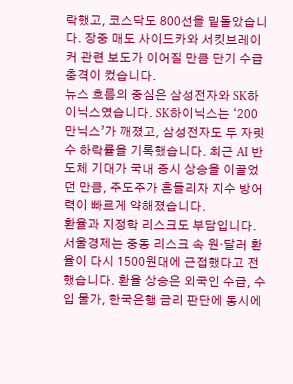락했고, 코스닥도 800선을 밑돌았습니다. 장중 매도 사이드카와 서킷브레이커 관련 보도가 이어질 만큼 단기 수급 충격이 컸습니다.
뉴스 흐름의 중심은 삼성전자와 SK하이닉스였습니다. SK하이닉스는 ‘200만닉스’가 깨졌고, 삼성전자도 두 자릿수 하락률을 기록했습니다. 최근 AI 반도체 기대가 국내 증시 상승을 이끌었던 만큼, 주도주가 흔들리자 지수 방어력이 빠르게 약해졌습니다.
환율과 지정학 리스크도 부담입니다. 서울경제는 중동 리스크 속 원·달러 환율이 다시 1500원대에 근접했다고 전했습니다. 환율 상승은 외국인 수급, 수입 물가, 한국은행 금리 판단에 동시에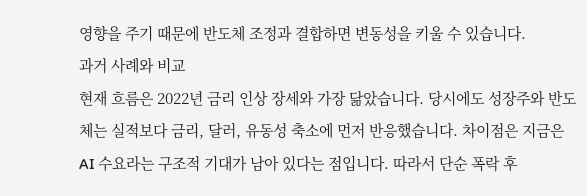영향을 주기 때문에 반도체 조정과 결합하면 변동성을 키울 수 있습니다.
과거 사례와 비교
현재 흐름은 2022년 금리 인상 장세와 가장 닮았습니다. 당시에도 성장주와 반도체는 실적보다 금리, 달러, 유동성 축소에 먼저 반응했습니다. 차이점은 지금은 AI 수요라는 구조적 기대가 남아 있다는 점입니다. 따라서 단순 폭락 후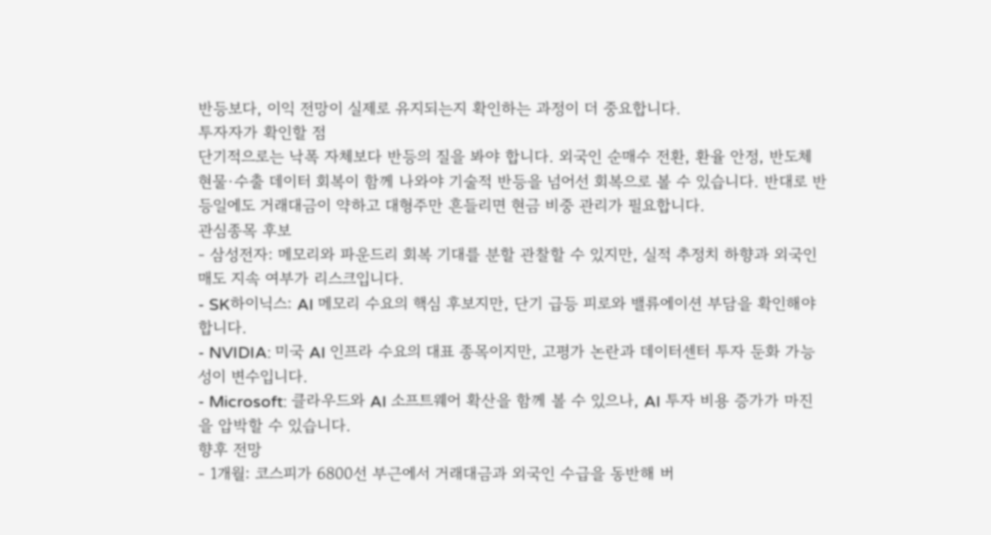반등보다, 이익 전망이 실제로 유지되는지 확인하는 과정이 더 중요합니다.
투자자가 확인할 점
단기적으로는 낙폭 자체보다 반등의 질을 봐야 합니다. 외국인 순매수 전환, 환율 안정, 반도체 현물·수출 데이터 회복이 함께 나와야 기술적 반등을 넘어선 회복으로 볼 수 있습니다. 반대로 반등일에도 거래대금이 약하고 대형주만 흔들리면 현금 비중 관리가 필요합니다.
관심종목 후보
- 삼성전자: 메모리와 파운드리 회복 기대를 분할 관찰할 수 있지만, 실적 추정치 하향과 외국인 매도 지속 여부가 리스크입니다.
- SK하이닉스: AI 메모리 수요의 핵심 후보지만, 단기 급등 피로와 밸류에이션 부담을 확인해야 합니다.
- NVIDIA: 미국 AI 인프라 수요의 대표 종목이지만, 고평가 논란과 데이터센터 투자 둔화 가능성이 변수입니다.
- Microsoft: 클라우드와 AI 소프트웨어 확산을 함께 볼 수 있으나, AI 투자 비용 증가가 마진을 압박할 수 있습니다.
향후 전망
- 1개월: 코스피가 6800선 부근에서 거래대금과 외국인 수급을 동반해 버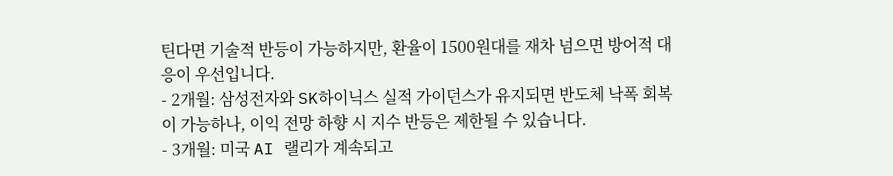틴다면 기술적 반등이 가능하지만, 환율이 1500원대를 재차 넘으면 방어적 대응이 우선입니다.
- 2개월: 삼성전자와 SK하이닉스 실적 가이던스가 유지되면 반도체 낙폭 회복이 가능하나, 이익 전망 하향 시 지수 반등은 제한될 수 있습니다.
- 3개월: 미국 AI 랠리가 계속되고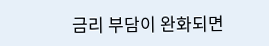금리 부담이 완화되면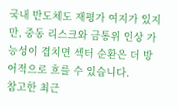국내 반도체도 재평가 여지가 있지만, 중동 리스크와 금통위 인상 가능성이 겹치면 섹터 순환은 더 방어적으로 흐를 수 있습니다.
참고한 최근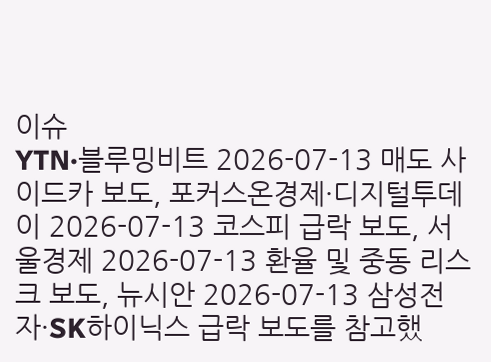이슈
YTN·블루밍비트 2026-07-13 매도 사이드카 보도, 포커스온경제·디지털투데이 2026-07-13 코스피 급락 보도, 서울경제 2026-07-13 환율 및 중동 리스크 보도, 뉴시안 2026-07-13 삼성전자·SK하이닉스 급락 보도를 참고했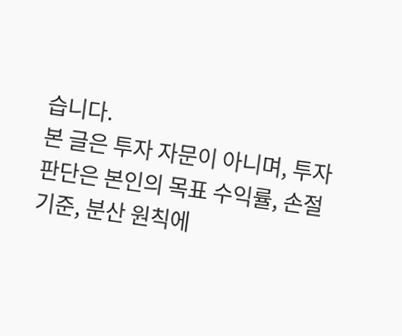습니다.
본 글은 투자 자문이 아니며, 투자 판단은 본인의 목표 수익률, 손절 기준, 분산 원칙에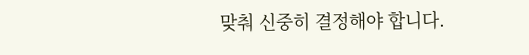맞춰 신중히 결정해야 합니다.